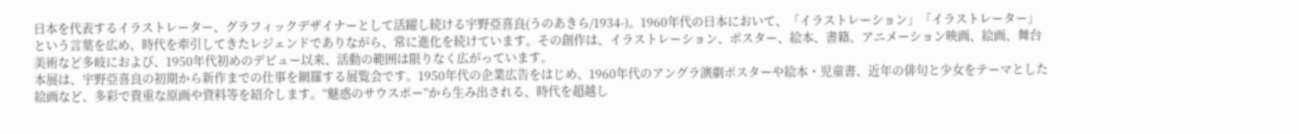日本を代表するイラストレーター、グラフィックデザイナーとして活躍し続ける宇野亞喜良(うのあきら/1934-)。1960年代の日本において、「イラストレーション」「イラストレーター」という言葉を広め、時代を牽引してきたレジェンドでありながら、常に進化を続けています。その創作は、イラストレーション、ポスター、絵本、書籍、アニメーション映画、絵画、舞台美術など多岐におよび、1950年代初めのデビュー以来、活動の範囲は限りなく広がっています。
本展は、宇野亞喜良の初期から新作までの仕事を網羅する展覧会です。1950年代の企業広告をはじめ、1960年代のアングラ演劇ポスターや絵本・児童書、近年の俳句と少女をテーマとした絵画など、多彩で貴重な原画や資料等を紹介します。“魅惑のサウスポー”から生み出される、時代を超越し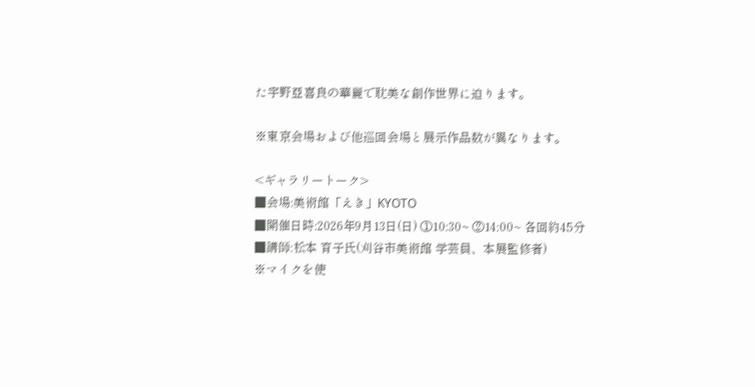た宇野亞喜良の華麗で耽美な創作世界に迫ります。

※東京会場および他巡回会場と展示作品数が異なります。

<ギャラリートーク>
■会場:美術館「えき」KYOTO
■開催日時:2026年9月13日(日) ①10:30~ ②14:00~ 各回約45分
■講師:松本 育子氏(刈谷市美術館 学芸員、本展監修者)
※マイクを使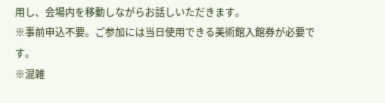用し、会場内を移動しながらお話しいただきます。
※事前申込不要。ご参加には当日使用できる美術館入館券が必要です。
※混雑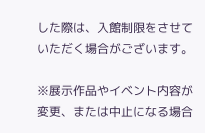した際は、入館制限をさせていただく場合がございます。

※展示作品やイベント内容が変更、または中止になる場合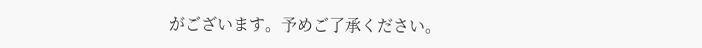がございます。予めご了承ください。